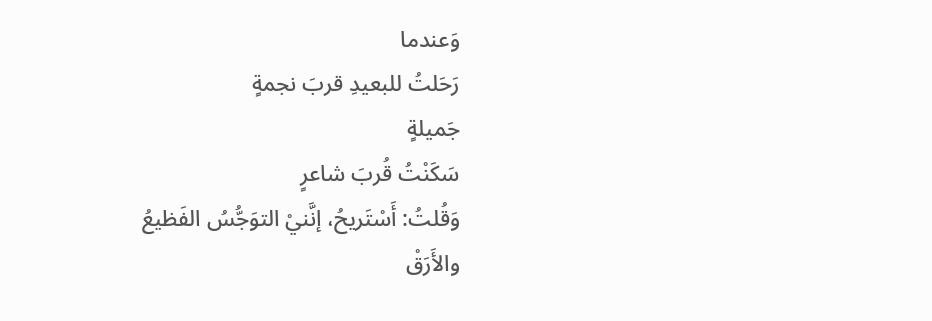وَعندما
رَحَلتُ للبعيدِ قربَ نجمةٍ
جَميلةٍ
سَكَنْتُ قُربَ شاعرٍ
وَقُلتُ: أَسْتَريحُ، إنَّنيْ التوَجُّسُ الفَظيعُ
والأَرَقْ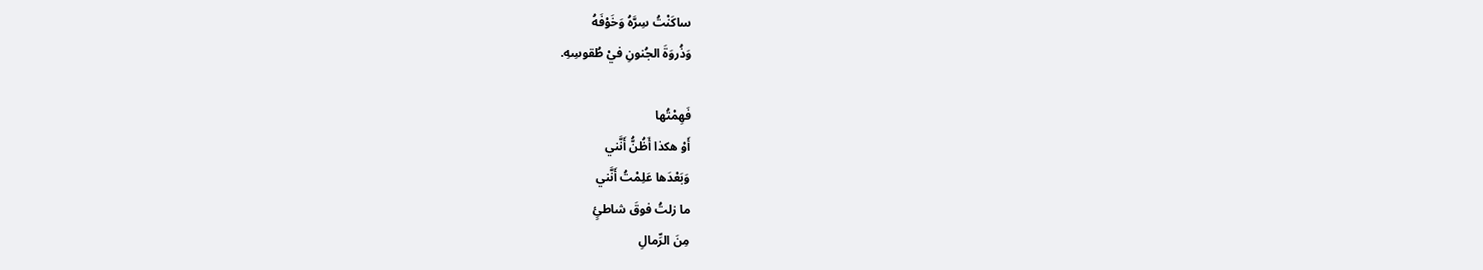ساكَنْتُ سِرَّهُ وَخَوْفَهُ
وَذُروَةَ الجُنونِ فيْ طُقوسِهِ.

فَهِمْتُها
أَوْ هكذا أَظُنُّ أَنَّني
وَبَعْدَها عَلِمْتُ أَنَّني
ما زلتُ فوقَ شاطئٍ
مِنَ الرِّمالِ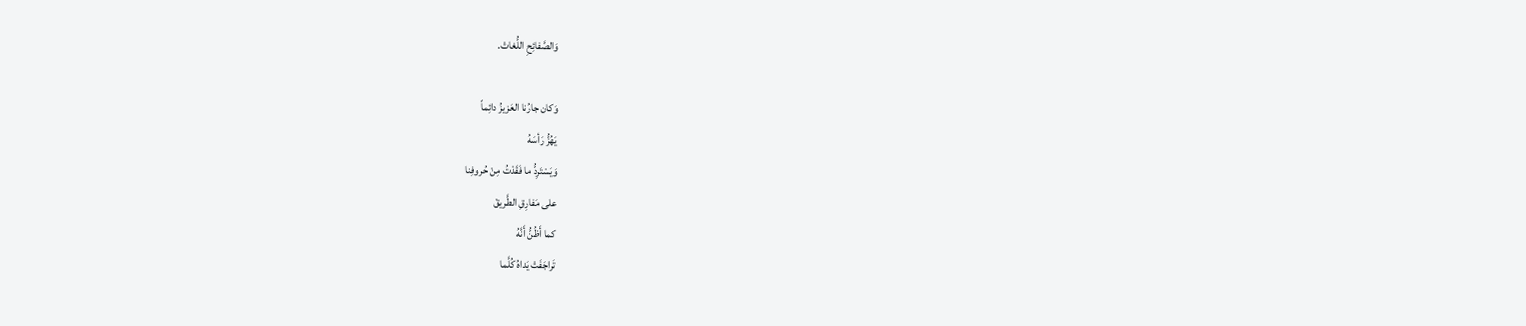وَالصَّفائِحِ اللُّغاتْ.

وَكان جارُنا العَزيزُ دائِماً
يَهُزُّ رَأسَهُ
وَيَسْتَرِدُّ ما فَقَدْتُ مِنْ حُروفِنا
على مَفارِقِ الطَّريقْ
كما أَظُنُّ أَنَّهُ
تَراجَفَتْ يَداهُ كُلَّما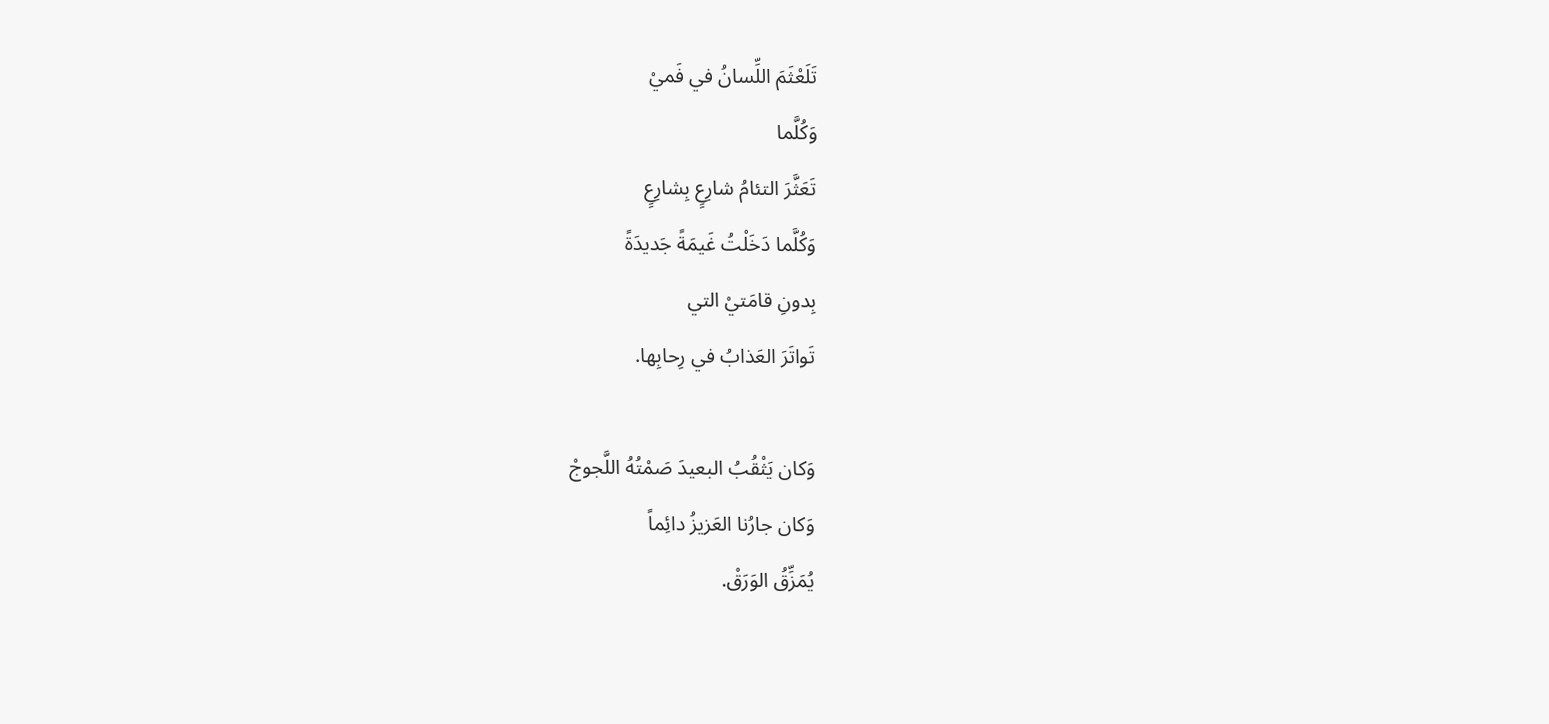تَلَعْثَمَ اللِّسانُ في فَميْ
وَكُلَّما
تَعَثَّرَ التئامُ شارِعٍ بِشارِعٍ
وَكُلَّما دَخَلْتُ غَيمَةً جَديدَةً
بِدونِ قامَتيْ التي
تَواتَرَ العَذابُ في رِحابِها.

وَكان يَثْقُبُ البعيدَ صَمْتُهُ اللَّجوجْ
وَكان جارُنا العَزيزُ دائِماً
يُمَزِّقُ الوَرَقْ.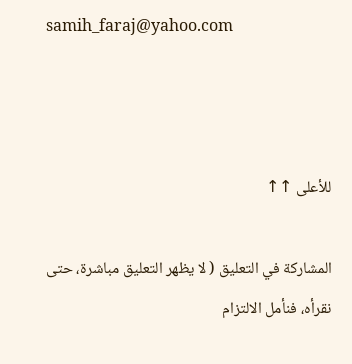samih_faraj@yahoo.com



للأعلى ↑↑

المشاركة في التعليق ( لا يظهر التعليق مباشرة، حتى نقرأه، فنأمل الالتزام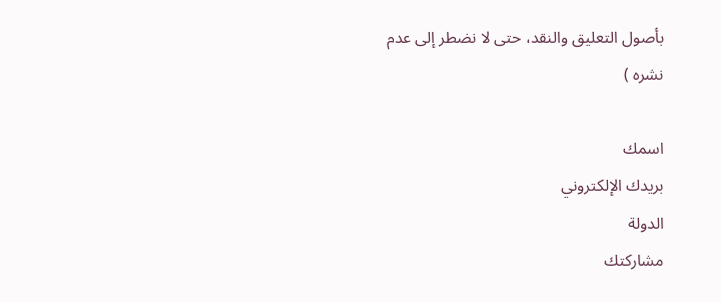بأصول التعليق والنقد، حتى لا نضطر إلى عدم نشره )

اسمك
بريدك الإلكتروني
الدولة
مشاركتك